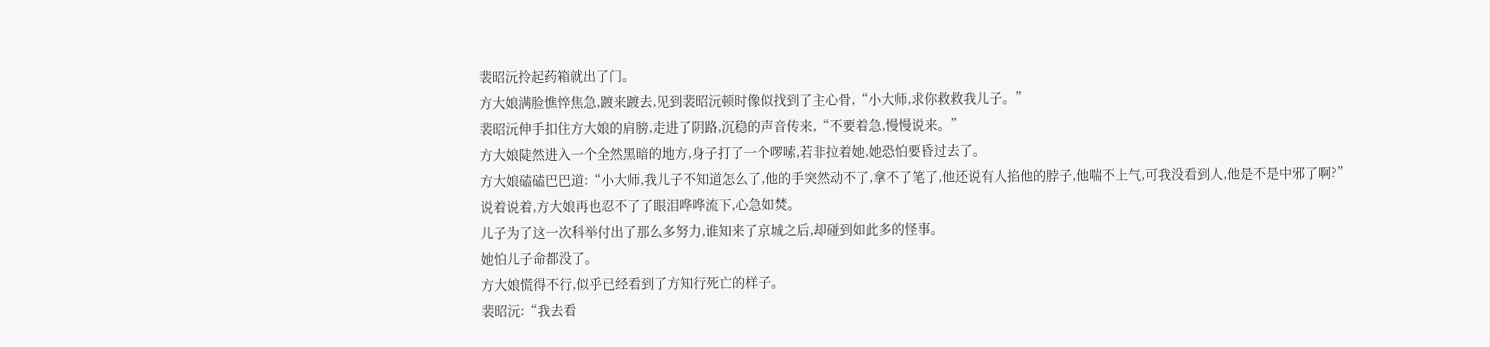裴昭沅拎起药箱就出了门。
方大娘满脸憔悴焦急,踱来踱去,见到裴昭沅顿时像似找到了主心骨,“小大师,求你救救我儿子。”
裴昭沅伸手扣住方大娘的肩膀,走进了阴路,沉稳的声音传来,“不要着急,慢慢说来。”
方大娘陡然进入一个全然黑暗的地方,身子打了一个啰嗦,若非拉着她,她恐怕要昏过去了。
方大娘磕磕巴巴道:“小大师,我儿子不知道怎么了,他的手突然动不了,拿不了笔了,他还说有人掐他的脖子,他喘不上气,可我没看到人,他是不是中邪了啊?”
说着说着,方大娘再也忍不了了眼泪哗哗流下,心急如焚。
儿子为了这一次科举付出了那么多努力,谁知来了京城之后,却碰到如此多的怪事。
她怕儿子命都没了。
方大娘慌得不行,似乎已经看到了方知行死亡的样子。
裴昭沅:“我去看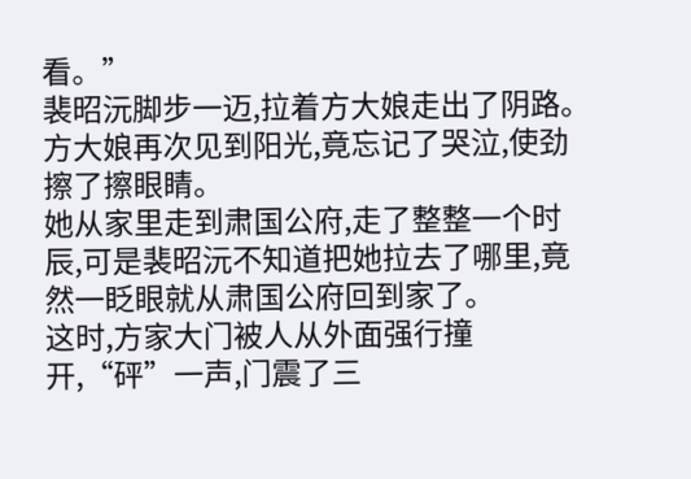看。”
裴昭沅脚步一迈,拉着方大娘走出了阴路。
方大娘再次见到阳光,竟忘记了哭泣,使劲擦了擦眼睛。
她从家里走到肃国公府,走了整整一个时辰,可是裴昭沅不知道把她拉去了哪里,竟然一眨眼就从肃国公府回到家了。
这时,方家大门被人从外面强行撞开,“砰”一声,门震了三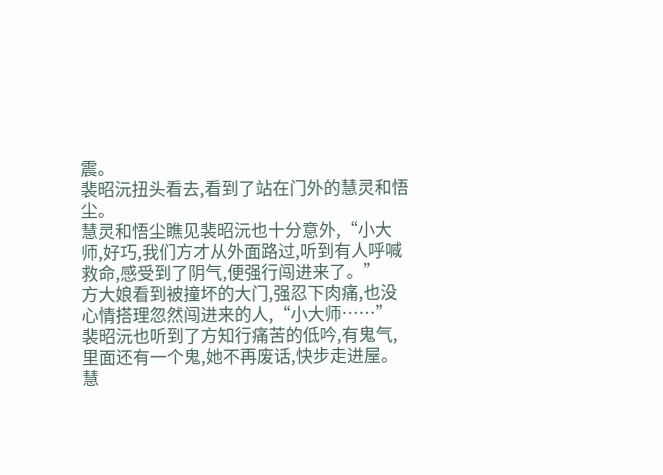震。
裴昭沅扭头看去,看到了站在门外的慧灵和悟尘。
慧灵和悟尘瞧见裴昭沅也十分意外,“小大师,好巧,我们方才从外面路过,听到有人呼喊救命,感受到了阴气,便强行闯进来了。”
方大娘看到被撞坏的大门,强忍下肉痛,也没心情搭理忽然闯进来的人,“小大师……”
裴昭沅也听到了方知行痛苦的低吟,有鬼气,里面还有一个鬼,她不再废话,快步走进屋。
慧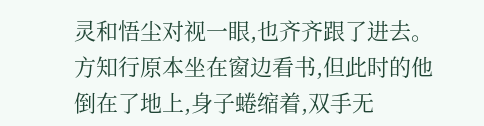灵和悟尘对视一眼,也齐齐跟了进去。
方知行原本坐在窗边看书,但此时的他倒在了地上,身子蜷缩着,双手无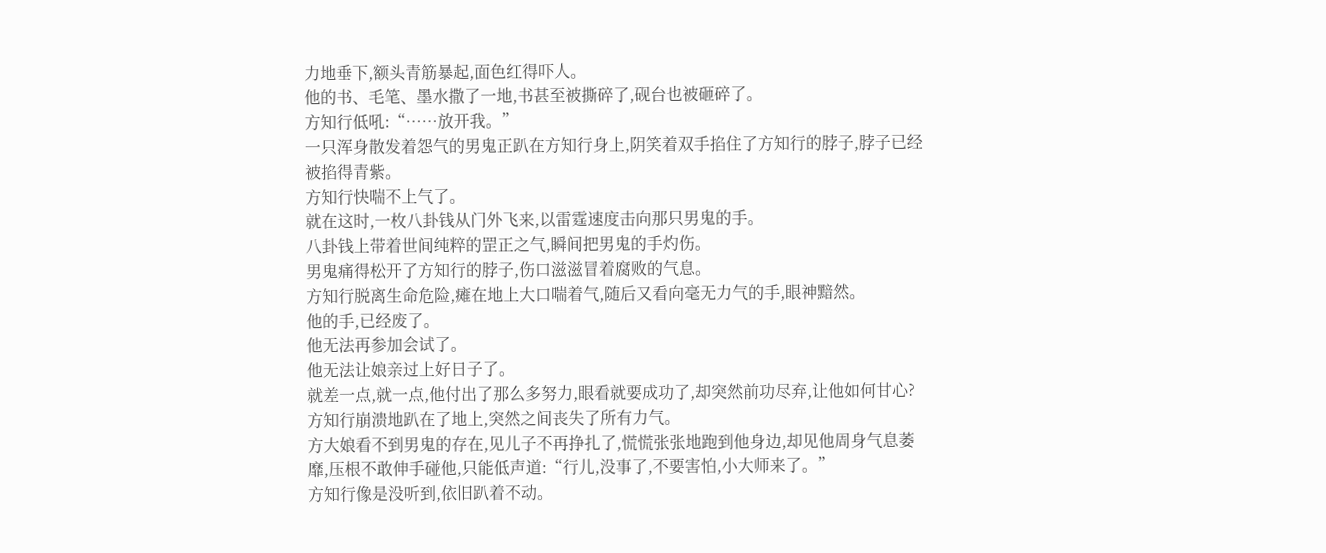力地垂下,额头青筋暴起,面色红得吓人。
他的书、毛笔、墨水撒了一地,书甚至被撕碎了,砚台也被砸碎了。
方知行低吼:“……放开我。”
一只浑身散发着怨气的男鬼正趴在方知行身上,阴笑着双手掐住了方知行的脖子,脖子已经被掐得青紫。
方知行快喘不上气了。
就在这时,一枚八卦钱从门外飞来,以雷霆速度击向那只男鬼的手。
八卦钱上带着世间纯粹的罡正之气,瞬间把男鬼的手灼伤。
男鬼痛得松开了方知行的脖子,伤口滋滋冒着腐败的气息。
方知行脱离生命危险,瘫在地上大口喘着气,随后又看向毫无力气的手,眼神黯然。
他的手,已经废了。
他无法再参加会试了。
他无法让娘亲过上好日子了。
就差一点,就一点,他付出了那么多努力,眼看就要成功了,却突然前功尽弃,让他如何甘心?
方知行崩溃地趴在了地上,突然之间丧失了所有力气。
方大娘看不到男鬼的存在,见儿子不再挣扎了,慌慌张张地跑到他身边,却见他周身气息萎靡,压根不敢伸手碰他,只能低声道:“行儿,没事了,不要害怕,小大师来了。”
方知行像是没听到,依旧趴着不动。